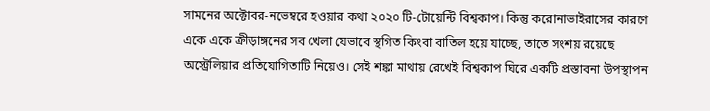সামনের অক্টোবর-নভেম্বরে হওয়ার কথা ২০২০ টি-টোয়েন্টি বিশ্বকাপ। কিন্তু করোনাভাইরাসের কারণে একে একে ক্রীড়াঙ্গনের সব খেলা যেভাবে স্থগিত কিংবা বাতিল হয়ে যাচ্ছে, তাতে সংশয় রয়েছে অস্ট্রেলিয়ার প্রতিযোগিতাটি নিয়েও। সেই শঙ্কা মাথায় রেখেই বিশ্বকাপ ঘিরে একটি প্রস্তাবনা উপস্থাপন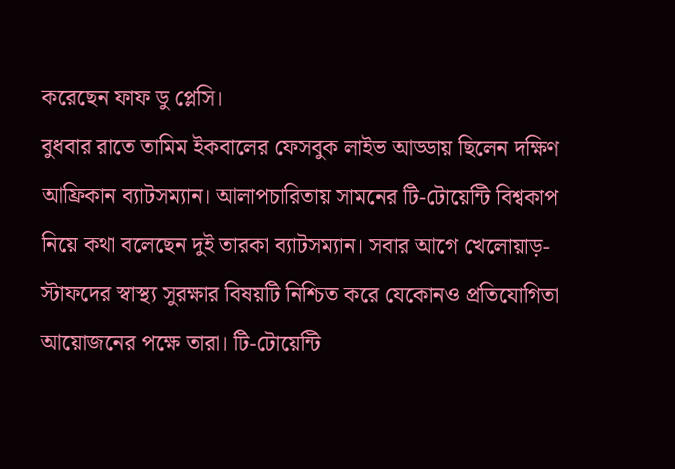করেছেন ফাফ ডু প্লেসি।
বুধবার রাতে তামিম ইকবালের ফেসবুক লাইভ আড্ডায় ছিলেন দক্ষিণ আফ্রিকান ব্যাটসম্যান। আলাপচারিতায় সামনের টি-টোয়েন্টি বিশ্বকাপ নিয়ে কথা বলেছেন দুই তারকা ব্যাটসম্যান। সবার আগে খেলোয়াড়-স্টাফদের স্বাস্থ্য সুরক্ষার বিষয়টি নিশ্চিত করে যেকোনও প্রতিযোগিতা আয়োজনের পক্ষে তারা। টি-টোয়েন্টি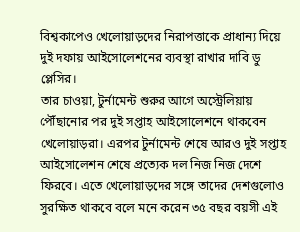বিশ্বকাপেও খেলোয়াড়দের নিরাপত্তাকে প্রাধান্য দিয়ে দুই দফায় আইসোলেশনের ব্যবস্থা রাখার দাবি ডু প্লেসির।
তার চাওয়া, টুর্নামেন্ট শুরুর আগে অস্ট্রেলিয়ায় পৌঁছানোর পর দুই সপ্তাহ আইসোলেশনে থাকবেন খেলোয়াড়রা। এরপর টুর্নামেন্ট শেষে আরও দুই সপ্তাহ আইসোলেশন শেষে প্রত্যেক দল নিজ নিজ দেশে ফিরবে। এতে খেলোয়াড়দের সঙ্গে তাদের দেশগুলোও সুরক্ষিত থাকবে বলে মনে করেন ৩৫ বছর বয়সী এই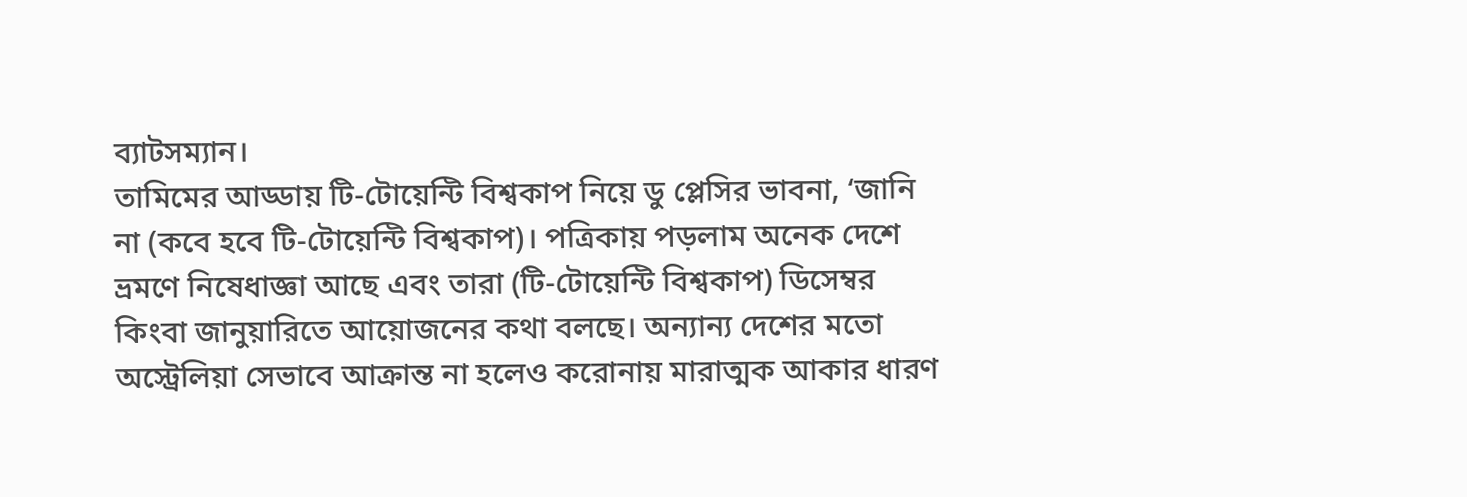ব্যাটসম্যান।
তামিমের আড্ডায় টি-টোয়েন্টি বিশ্বকাপ নিয়ে ডু প্লেসির ভাবনা, ‘জানি না (কবে হবে টি-টোয়েন্টি বিশ্বকাপ)। পত্রিকায় পড়লাম অনেক দেশে ভ্রমণে নিষেধাজ্ঞা আছে এবং তারা (টি-টোয়েন্টি বিশ্বকাপ) ডিসেম্বর কিংবা জানুয়ারিতে আয়োজনের কথা বলছে। অন্যান্য দেশের মতো অস্ট্রেলিয়া সেভাবে আক্রান্ত না হলেও করোনায় মারাত্মক আকার ধারণ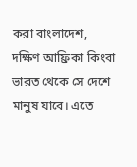করা বাংলাদেশ, দক্ষিণ আফ্রিকা কিংবা ভারত থেকে সে দেশে মানুষ যাবে। এতে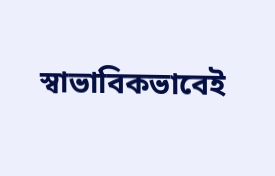স্বাভাবিকভাবেই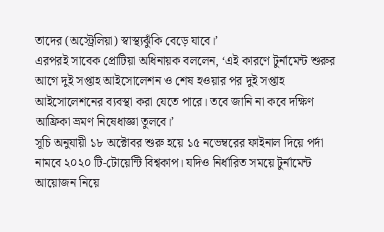তাদের (অস্ট্রেলিয়া) স্বাস্থ্যঝুঁকি বেড়ে যাবে।’
এরপরই সাবেক প্রোটিয়া অধিনায়ক বললেন, ‘এই কারণে টুর্নামেন্ট শুরুর আগে দুই সপ্তাহ আইসোলেশন ও শেষ হওয়ার পর দুই সপ্তাহ আইসোলেশনের ব্যবস্থা করা যেতে পারে। তবে জানি না কবে দক্ষিণ আফ্রিকা ভ্রমণ নিষেধাজ্ঞা তুলবে।’
সূচি অনুযায়ী ১৮ অক্টোবর শুরু হয়ে ১৫ নভেম্বরের ফাইনাল দিয়ে পর্দা নামবে ২০২০ টি-টোয়েন্টি বিশ্বকাপ। যদিও নির্ধারিত সময়ে টুর্নামেন্ট আয়োজন নিয়ে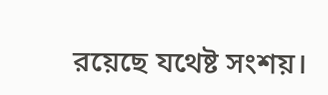রয়েছে যথেষ্ট সংশয়।